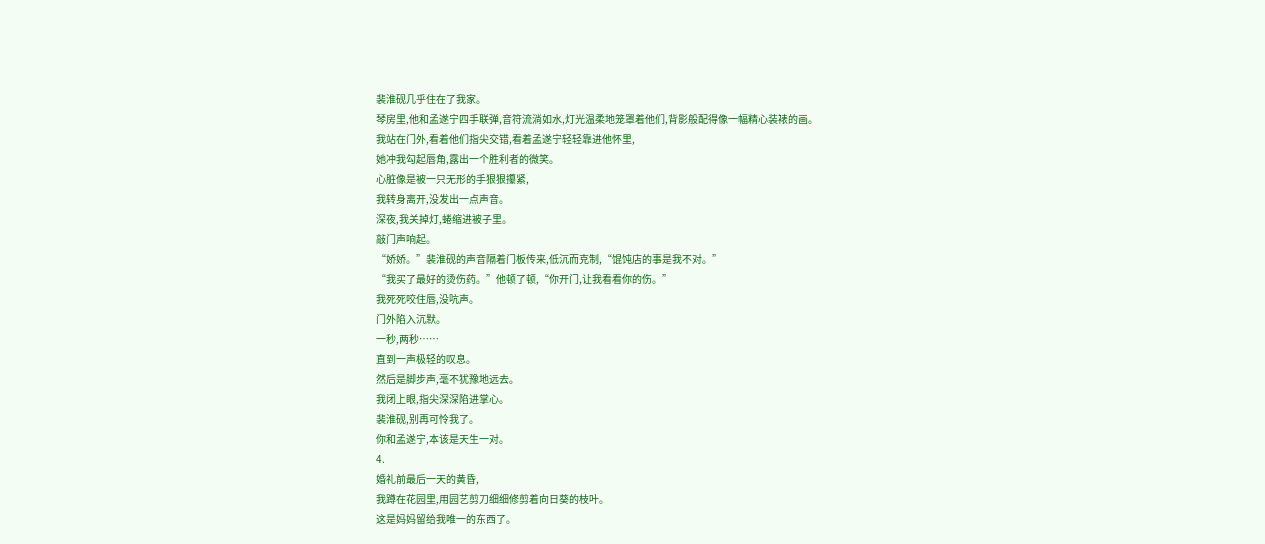裴淮砚几乎住在了我家。
琴房里,他和孟遂宁四手联弹,音符流淌如水,灯光温柔地笼罩着他们,背影般配得像一幅精心装裱的画。
我站在门外,看着他们指尖交错,看着孟遂宁轻轻靠进他怀里,
她冲我勾起唇角,露出一个胜利者的微笑。
心脏像是被一只无形的手狠狠攥紧,
我转身离开,没发出一点声音。
深夜,我关掉灯,蜷缩进被子里。
敲门声响起。
“娇娇。”裴淮砚的声音隔着门板传来,低沉而克制,“馄饨店的事是我不对。”
“我买了最好的烫伤药。”他顿了顿,“你开门,让我看看你的伤。”
我死死咬住唇,没吭声。
门外陷入沉默。
一秒,两秒……
直到一声极轻的叹息。
然后是脚步声,毫不犹豫地远去。
我闭上眼,指尖深深陷进掌心。
裴淮砚,别再可怜我了。
你和孟遂宁,本该是天生一对。
4.
婚礼前最后一天的黄昏,
我蹲在花园里,用园艺剪刀细细修剪着向日葵的枝叶。
这是妈妈留给我唯一的东西了。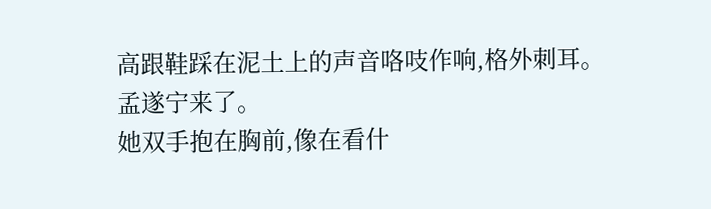高跟鞋踩在泥土上的声音咯吱作响,格外刺耳。
孟遂宁来了。
她双手抱在胸前,像在看什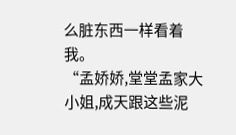么脏东西一样看着我。
“孟娇娇,堂堂孟家大小姐,成天跟这些泥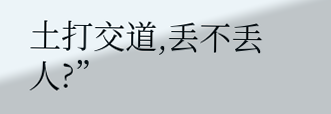土打交道,丢不丢人?”